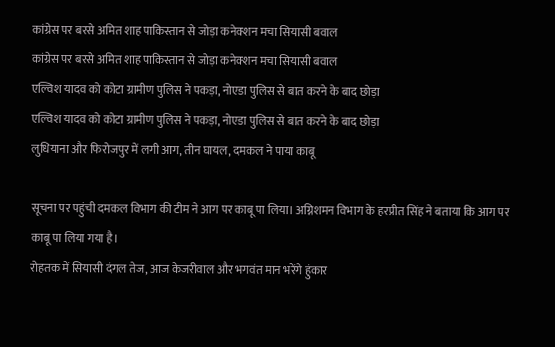कांग्रेस पर बरसे अमित शाह पाकिस्तान से जोड़ा कनेक्शन मचा सियासी बवाल
कांग्रेस पर बरसे अमित शाह पाकिस्तान से जोड़ा कनेक्शन मचा सियासी बवाल
एल्विश यादव को कोटा ग्रामीण पुलिस ने पकड़ा, नोएडा पुलिस से बात करने के बाद छोड़ा
एल्विश यादव को कोटा ग्रामीण पुलिस ने पकड़ा, नोएडा पुलिस से बात करने के बाद छोड़ा
लुधियाना और फिरोजपुर में लगी आग, तीन घायल, दमकल ने पाया काबू

सूचना पर पहुंची दमकल विभाग की टीम ने आग पर काबू पा लिया। अग्निशमन विभाग के हरप्रीत सिंह ने बताया कि आग पर काबू पा लिया गया है।
रोहतक में सियासी दंगल तेज, आज केजरीवाल और भगवंत मान भरेंगे हुंकार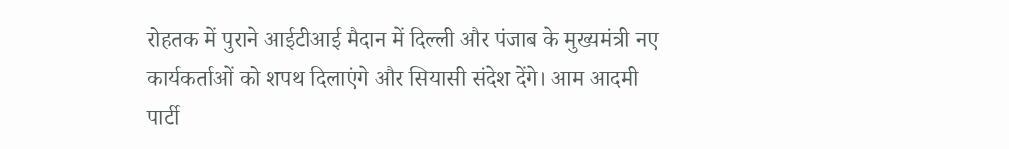रोहतक में पुराने आईटीआई मैदान में दिल्ली और पंजाब के मुख्यमंत्री नए कार्यकर्ताओं को शपथ दिलाएंगे और सियासी संदेश देंगे। आम आदमी पार्टी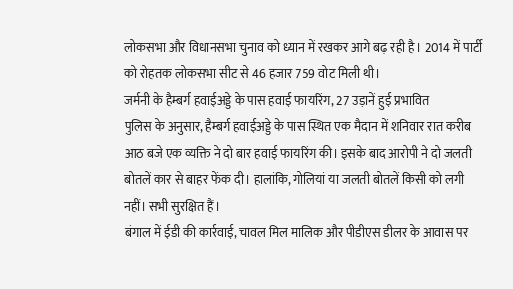लोकसभा और विधानसभा चुनाव को ध्यान में रखकर आगे बढ़ रही है। 2014 में पार्टी को रोहतक लोकसभा सीट से 46 हजार 759 वोट मिली थी।
जर्मनी के हैम्बर्ग हवाईअड्डे के पास हवाई फायरिंग, 27 उड़ानें हुई प्रभावित
पुलिस के अनुसार, हैम्बर्ग हवाईअड्डे के पास स्थित एक मैदान में शनिवार रात करीब आठ बजे एक व्यक्ति ने दो बार हवाई फायरिंग की। इसके बाद आरोपी ने दो जलती बोतलें कार से बाहर फेंक दी। हालांकि, गोलियां या जलती बोतलें किसी को लगी नहीं। सभी सुरक्षित हैं।
बंगाल में ईडी की कार्रवाई, चावल मिल मालिक और पीडीएस डीलर के आवास पर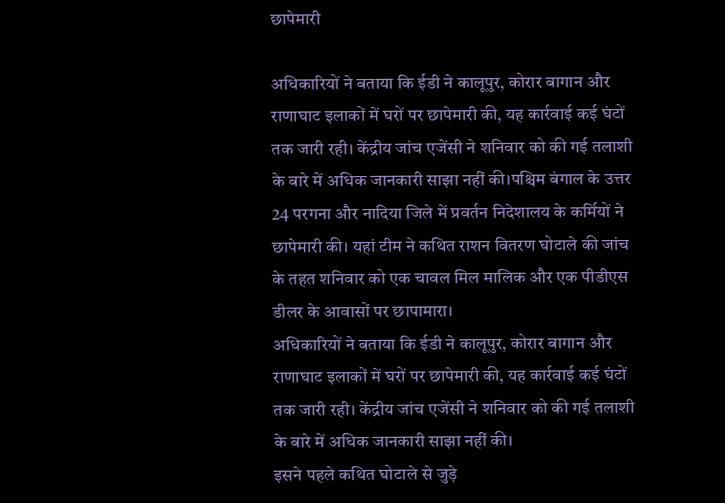छापेमारी

अधिकारियों ने बताया कि ईडी ने कालूपुर, कोरार बागान और राणाघाट इलाकों में घरों पर छापेमारी की, यह कार्रवाई कई घंटों तक जारी रही। केंद्रीय जांच एजेंसी ने शनिवार को की गई तलाशी के बारे में अधिक जानकारी साझा नहीं की।पश्चिम बंगाल के उत्तर 24 परगना और नादिया जिले में प्रवर्तन निदेशालय के कर्मियों ने छापेमारी की। यहां टीम ने कथित राशन वितरण घोटाले की जांच के तहत शनिवार को एक चावल मिल मालिक और एक पीडीएस डीलर के आवासों पर छापामारा।
अधिकारियों ने बताया कि ईडी ने कालूपुर, कोरार बागान और राणाघाट इलाकों में घरों पर छापेमारी की, यह कार्रवाई कई घंटों तक जारी रही। केंद्रीय जांच एजेंसी ने शनिवार को की गई तलाशी के बारे में अधिक जानकारी साझा नहीं की।
इसने पहले कथित घोटाले से जुड़े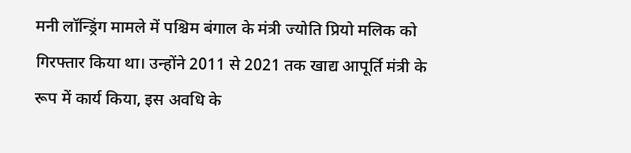मनी लॉन्ड्रिंग मामले में पश्चिम बंगाल के मंत्री ज्योति प्रियो मलिक को गिरफ्तार किया था। उन्होंने 2011 से 2021 तक खाद्य आपूर्ति मंत्री के रूप में कार्य किया, इस अवधि के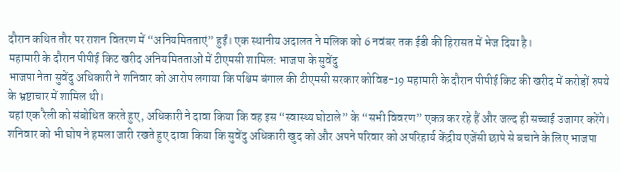दौरान कथित तौर पर राशन वितरण में “अनियमितताएं” हुईं। एक स्थानीय अदालत ने मलिक को 6 नवंबर तक ईडी की हिरासत में भेज दिया है।
महामारी के दौरान पीपीई किट खरीद अनियमितताओं में टीएमसी शामिल: भाजपा के सुवेंदु
भाजपा नेता सुवेंदु अधिकारी ने शनिवार को आरोप लगाया कि पश्चिम बंगाल की टीएमसी सरकार कोविड-19 महामारी के दौरान पीपीई किट की खरीद में करोड़ों रुपये के भ्रष्टाचार में शामिल थी।
यहां एक रैली को संबोधित करते हुए, अधिकारी ने दावा किया कि वह इस “स्वास्थ्य घोटाले” के “सभी विवरण” एकत्र कर रहे हैं और जल्द ही सच्चाई उजागर करेंगे। शनिवार को भी घोष ने हमला जारी रखते हुए दावा किया कि सुवेंदु अधिकारी खुद को और अपने परिवार को अपरिहार्य केंद्रीय एजेंसी छापे से बचाने के लिए भाजपा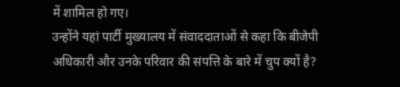में शामिल हो गए।
उन्होंने यहां पार्टी मुख्यालय में संवाददाताओं से कहा कि बीजेपी अधिकारी और उनके परिवार की संपत्ति के बारे में चुप क्यों है?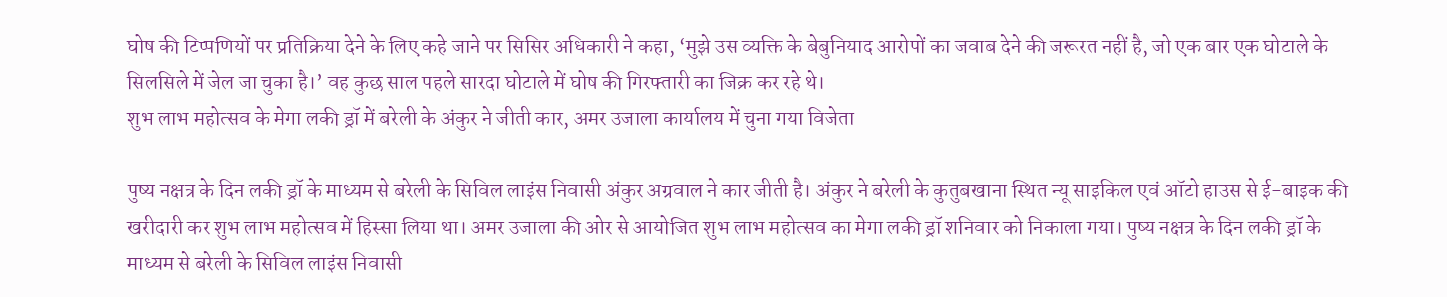घोष की टिप्पणियों पर प्रतिक्रिया देने के लिए कहे जाने पर सिसिर अधिकारी ने कहा, ‘मुझे उस व्यक्ति के बेबुनियाद आरोपों का जवाब देने की जरूरत नहीं है, जो एक बार एक घोटाले के सिलसिले में जेल जा चुका है।’ वह कुछ साल पहले सारदा घोटाले में घोष की गिरफ्तारी का जिक्र कर रहे थे।
शुभ लाभ महोत्सव के मेगा लकी ड्रॉ में बरेली के अंकुर ने जीती कार, अमर उजाला कार्यालय में चुना गया विजेता

पुष्य नक्षत्र के दिन लकी ड्रॉ के माध्यम से बरेली के सिविल लाइंस निवासी अंकुर अग्रवाल ने कार जीती है। अंकुर ने बरेली के कुतुबखाना स्थित न्यू साइकिल एवं ऑटो हाउस से ई-बाइक की खरीदारी कर शुभ लाभ महोत्सव में हिस्सा लिया था। अमर उजाला की ओर से आयोजित शुभ लाभ महोत्सव का मेगा लकी ड्रॉ शनिवार को निकाला गया। पुष्य नक्षत्र के दिन लकी ड्रॉ के माध्यम से बरेली के सिविल लाइंस निवासी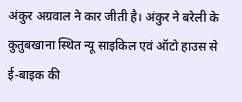अंकुर अग्रवाल ने कार जीती है। अंकुर ने बरेली के कुतुबखाना स्थित न्यू साइकिल एवं ऑटो हाउस से ई-बाइक की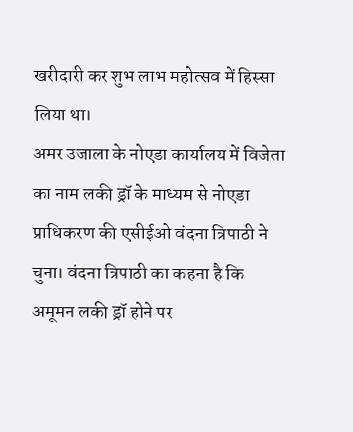खरीदारी कर शुभ लाभ महोत्सव में हिस्सा लिया था।
अमर उजाला के नोएडा कार्यालय में विजेता का नाम लकी ड्रॉ के माध्यम से नोएडा प्राधिकरण की एसीईओ वंदना त्रिपाठी ने चुना। वंदना त्रिपाठी का कहना है कि अमूमन लकी ड्रॉ होने पर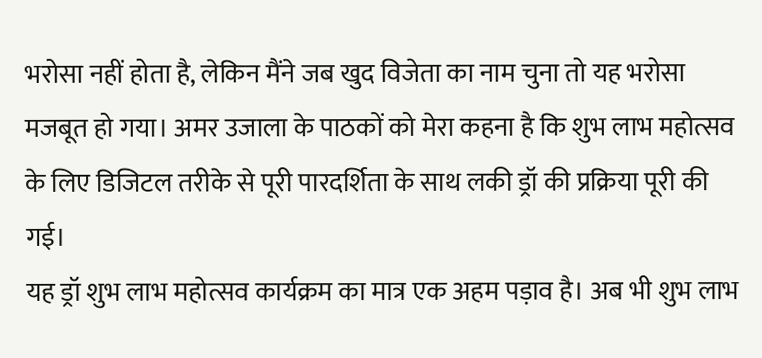भरोसा नहीं होता है, लेकिन मैंने जब खुद विजेता का नाम चुना तो यह भरोसा मजबूत हो गया। अमर उजाला के पाठकों को मेरा कहना है कि शुभ लाभ महोत्सव के लिए डिजिटल तरीके से पूरी पारदर्शिता के साथ लकी ड्रॉ की प्रक्रिया पूरी की गई।
यह ड्रॉ शुभ लाभ महोत्सव कार्यक्रम का मात्र एक अहम पड़ाव है। अब भी शुभ लाभ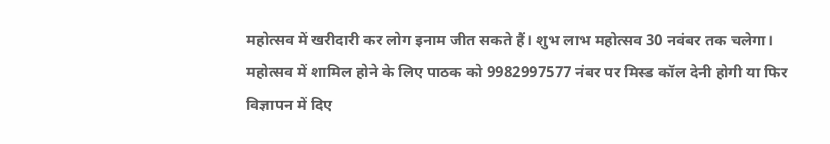महोत्सव में खरीदारी कर लोग इनाम जीत सकते हैं। शुभ लाभ महोत्सव 30 नवंबर तक चलेगा। महोत्सव में शामिल होने के लिए पाठक को 9982997577 नंबर पर मिस्ड कॉल देनी होगी या फिर विज्ञापन में दिए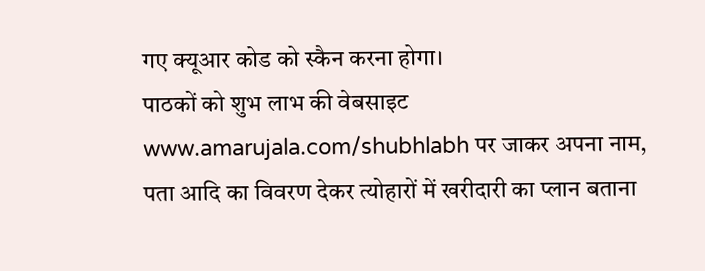गए क्यूआर कोड को स्कैन करना होगा।
पाठकों को शुभ लाभ की वेबसाइट www.amarujala.com/shubhlabh पर जाकर अपना नाम, पता आदि का विवरण देकर त्योहारों में खरीदारी का प्लान बताना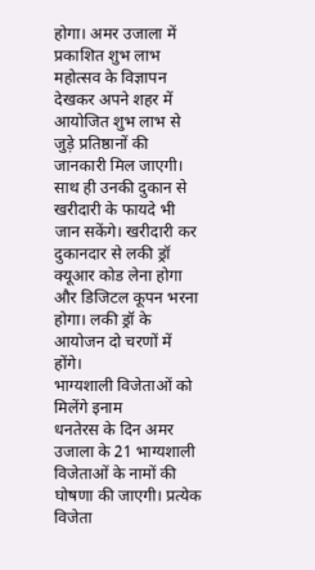होगा। अमर उजाला में प्रकाशित शुभ लाभ महोत्सव के विज्ञापन देखकर अपने शहर में आयोजित शुभ लाभ से जुड़े प्रतिष्ठानों की जानकारी मिल जाएगी। साथ ही उनकी दुकान से खरीदारी के फायदे भी जान सकेंगे। खरीदारी कर दुकानदार से लकी ड्रॉ क्यूआर कोड लेना होगा और डिजिटल कूपन भरना होगा। लकी ड्रॉ के आयोजन दो चरणों में होंगे।
भाग्यशाली विजेताओं को मिलेंगे इनाम
धनतेरस के दिन अमर उजाला के 21 भाग्यशाली विजेताओं के नामों की घोषणा की जाएगी। प्रत्येक विजेता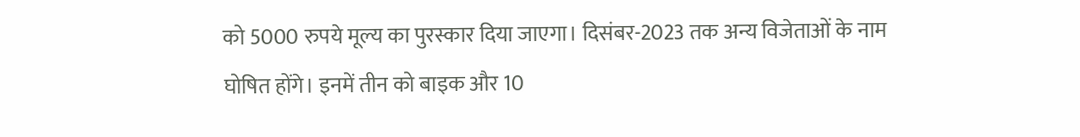को 5000 रुपये मूल्य का पुरस्कार दिया जाएगा। दिसंबर-2023 तक अन्य विजेताओं के नाम घोषित होंगे। इनमें तीन को बाइक और 10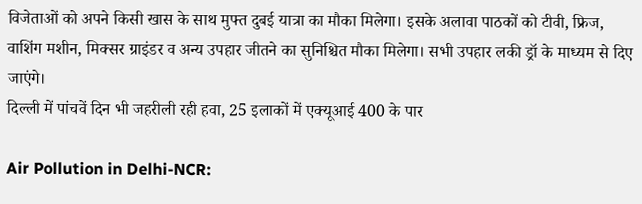विजेताओं को अपने किसी खास के साथ मुफ्त दुबई यात्रा का मौका मिलेगा। इसके अलावा पाठकों को टीवी, फ्रिज, वाशिंग मशीन, मिक्सर ग्राइंडर व अन्य उपहार जीतने का सुनिश्चित मौका मिलेगा। सभी उपहार लकी ड्रॉ के माध्यम से दिए जाएंगे।
दिल्ली में पांचवें दिन भी जहरीली रही हवा, 25 इलाकों में एक्यूआई 400 के पार

Air Pollution in Delhi-NCR: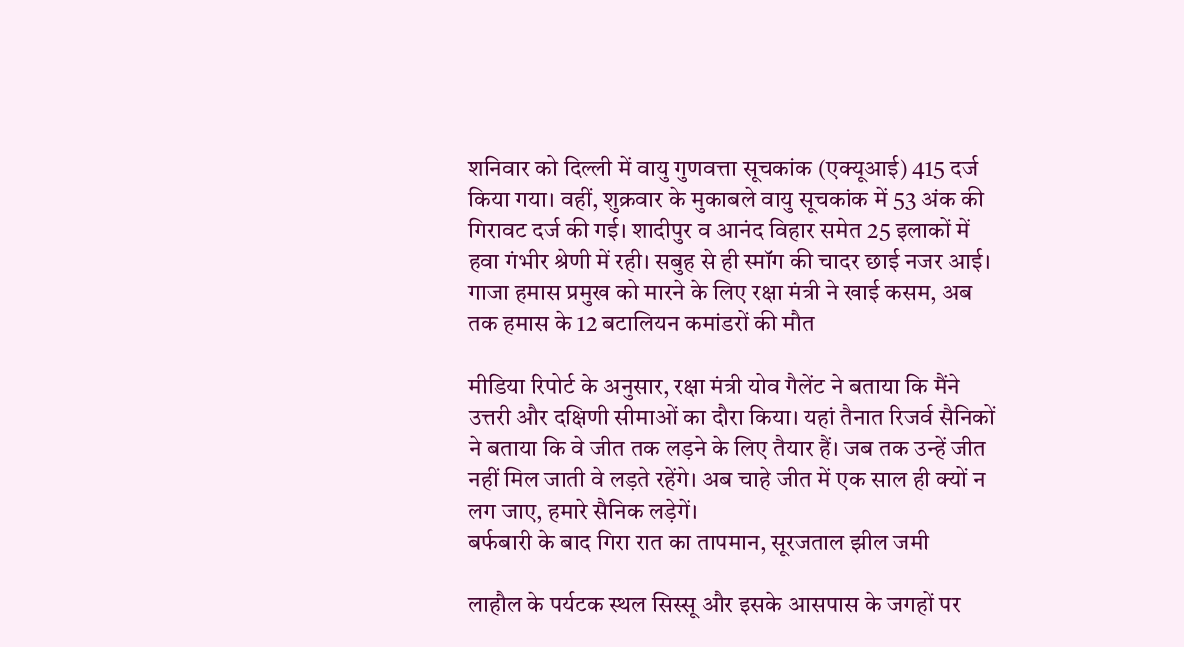शनिवार को दिल्ली में वायु गुणवत्ता सूचकांक (एक्यूआई) 415 दर्ज किया गया। वहीं, शुक्रवार के मुकाबले वायु सूचकांक में 53 अंक की गिरावट दर्ज की गई। शादीपुर व आनंद विहार समेत 25 इलाकों में हवा गंभीर श्रेणी में रही। सबुह से ही स्मॉग की चादर छाई नजर आई।
गाजा हमास प्रमुख को मारने के लिए रक्षा मंत्री ने खाई कसम, अब तक हमास के 12 बटालियन कमांडरों की मौत

मीडिया रिपोर्ट के अनुसार, रक्षा मंत्री योव गैलेंट ने बताया कि मैंने उत्तरी और दक्षिणी सीमाओं का दौरा किया। यहां तैनात रिजर्व सैनिकों ने बताया कि वे जीत तक लड़ने के लिए तैयार हैं। जब तक उन्हें जीत नहीं मिल जाती वे लड़ते रहेंगे। अब चाहे जीत में एक साल ही क्यों न लग जाए, हमारे सैनिक लड़ेगें।
बर्फबारी के बाद गिरा रात का तापमान, सूरजताल झील जमी

लाहौल के पर्यटक स्थल सिस्सू और इसके आसपास के जगहों पर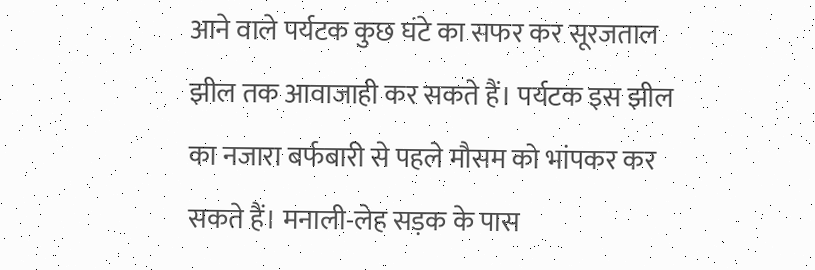आने वाले पर्यटक कुछ घंटे का सफर कर सूरजताल झील तक आवाजाही कर सकते हैं। पर्यटक इस झील का नजारा बर्फबारी से पहले मौसम को भांपकर कर सकते हैं। मनाली-लेह सड़क के पास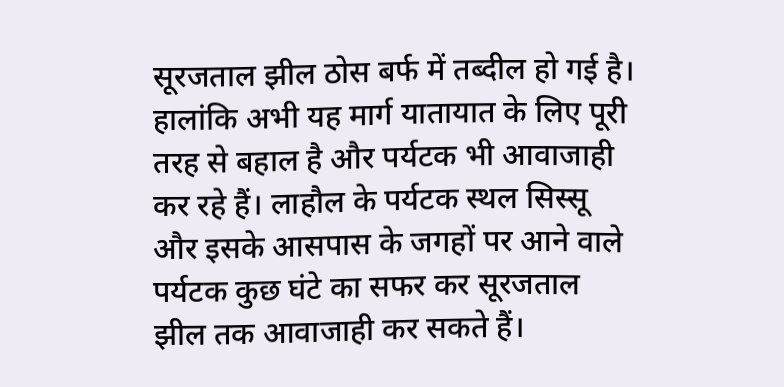सूरजताल झील ठोस बर्फ में तब्दील हो गई है। हालांकि अभी यह मार्ग यातायात के लिए पूरी तरह से बहाल है और पर्यटक भी आवाजाही कर रहे हैं। लाहौल के पर्यटक स्थल सिस्सू और इसके आसपास के जगहों पर आने वाले पर्यटक कुछ घंटे का सफर कर सूरजताल झील तक आवाजाही कर सकते हैं।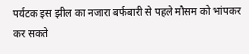पर्यटक इस झील का नजारा बर्फबारी से पहले मौसम को भांपकर कर सकते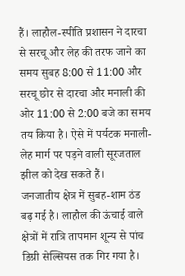हैं। लाहौल-स्पीति प्रशासन ने दारचा से सरचू और लेह की तरफ जाने का समय सुबह 8:00 से 11:00 और सरचू छोर से दारचा और मनाली की ओर 11:00 से 2:00 बजे का समय तय किया है। ऐसे में पर्यटक मनाली-लेह मार्ग पर पड़ने वाली सूरजताल झील को देख सकते हैं।
जनजातीय क्षेत्र में सुबह-शाम ठंड बढ़ गई है। लाहौल की ऊंचाई वाले क्षेत्रों में रात्रि तापमान शून्य से पांच डिग्री सेल्सियस तक गिर गया है।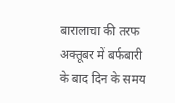बारालाचा की तरफ अक्तूबर में बर्फबारी के बाद दिन के समय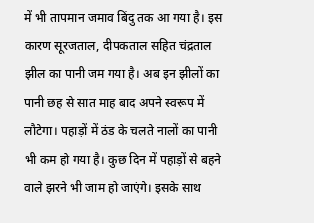में भी तापमान जमाव बिंदु तक आ गया है। इस कारण सूरजताल, दीपकताल सहित चंद्रताल झील का पानी जम गया है। अब इन झीलों का पानी छह से सात माह बाद अपने स्वरूप में लौटेगा। पहाड़ों में ठंड के चलते नालों का पानी भी कम हो गया है। कुछ दिन में पहाड़ों से बहने वाले झरने भी जाम हो जाएंगे। इसके साथ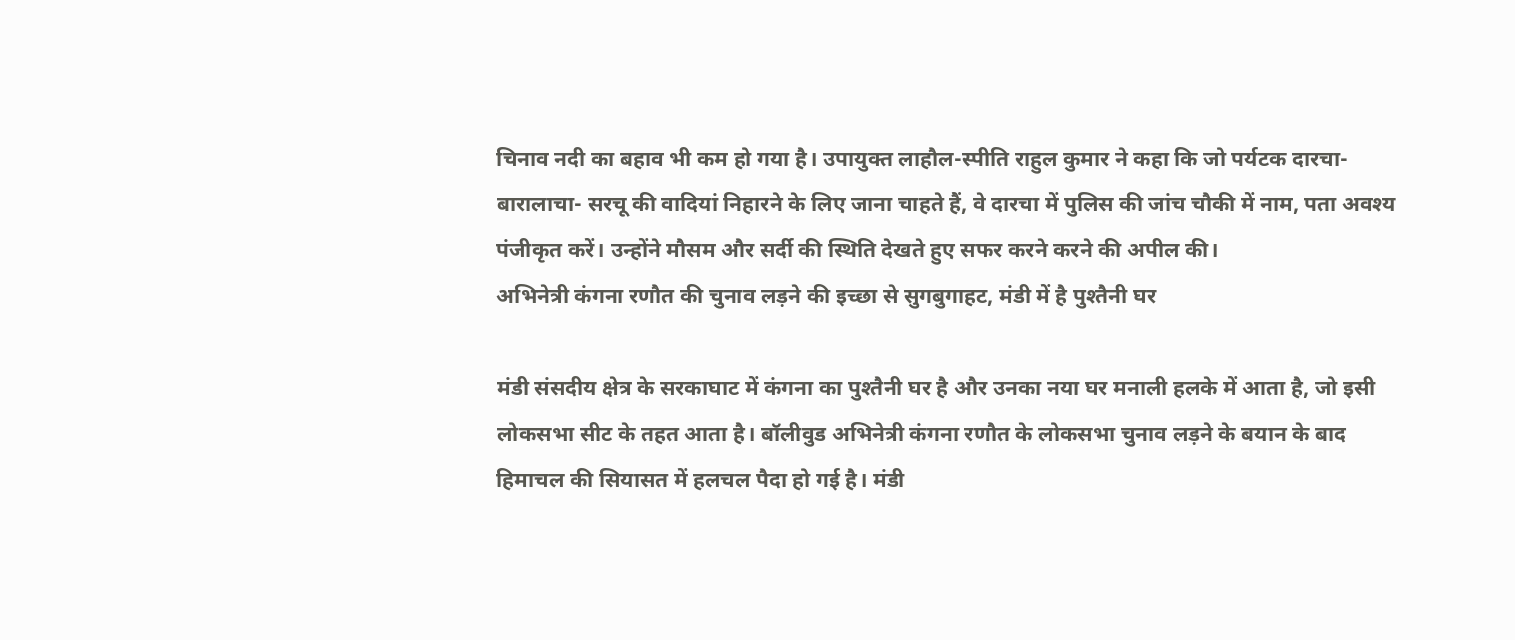चिनाव नदी का बहाव भी कम हो गया है। उपायुक्त लाहौल-स्पीति राहुल कुमार ने कहा कि जो पर्यटक दारचा-बारालाचा- सरचू की वादियां निहारने के लिए जाना चाहते हैं, वे दारचा में पुलिस की जांच चौकी में नाम, पता अवश्य पंजीकृत करें। उन्होंने मौसम और सर्दी की स्थिति देखते हुए सफर करने करने की अपील की।
अभिनेत्री कंगना रणौत की चुनाव लड़ने की इच्छा से सुगबुगाहट, मंडी में है पुश्तैनी घर

मंडी संसदीय क्षेत्र के सरकाघाट में कंगना का पुश्तैनी घर है और उनका नया घर मनाली हलके में आता है, जो इसी लोकसभा सीट के तहत आता है। बॉलीवुड अभिनेत्री कंगना रणौत के लोकसभा चुनाव लड़ने के बयान के बाद हिमाचल की सियासत में हलचल पैदा हो गई है। मंडी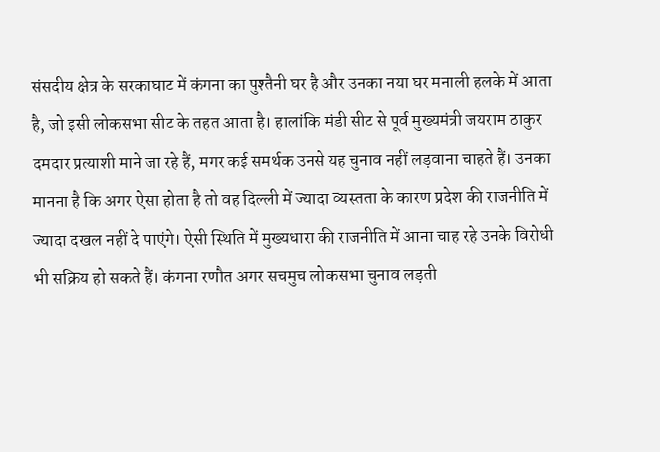संसदीय क्षेत्र के सरकाघाट में कंगना का पुश्तैनी घर है और उनका नया घर मनाली हलके में आता है, जो इसी लोकसभा सीट के तहत आता है। हालांकि मंडी सीट से पूर्व मुख्यमंत्री जयराम ठाकुर दमदार प्रत्याशी माने जा रहे हैं, मगर कई समर्थक उनसे यह चुनाव नहीं लड़वाना चाहते हैं। उनका मानना है कि अगर ऐसा होता है तो वह दिल्ली में ज्यादा व्यस्तता के कारण प्रदेश की राजनीति में ज्यादा दखल नहीं दे पाएंगे। ऐसी स्थिति में मुख्यधारा की राजनीति में आना चाह रहे उनके विरोधी भी सक्रिय हो सकते हैं। कंगना रणौत अगर सचमुच लोकसभा चुनाव लड़ती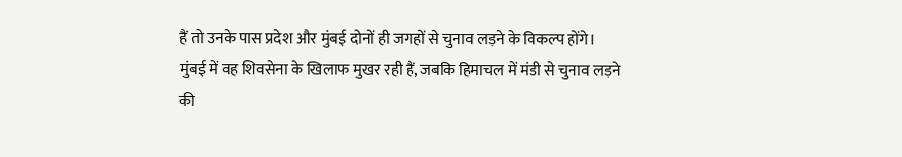हैं तो उनके पास प्रदेश और मुंबई दोनों ही जगहों से चुनाव लड़ने के विकल्प होंगे।
मुंबई में वह शिवसेना के खिलाफ मुखर रही हैं, जबकि हिमाचल में मंडी से चुनाव लड़ने की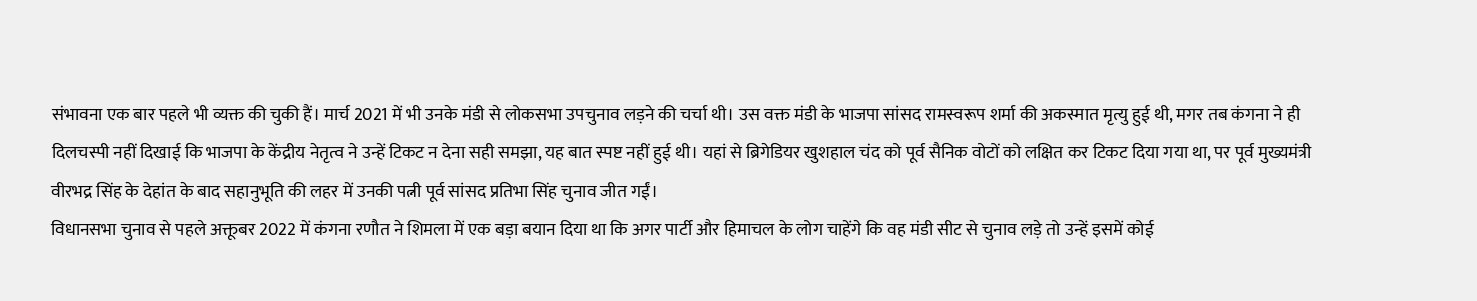संभावना एक बार पहले भी व्यक्त की चुकी हैं। मार्च 2021 में भी उनके मंडी से लोकसभा उपचुनाव लड़ने की चर्चा थी। उस वक्त मंडी के भाजपा सांसद रामस्वरूप शर्मा की अकस्मात मृत्यु हुई थी, मगर तब कंगना ने ही दिलचस्पी नहीं दिखाई कि भाजपा के केंद्रीय नेतृत्व ने उन्हें टिकट न देना सही समझा, यह बात स्पष्ट नहीं हुई थी। यहां से ब्रिगेडियर खुशहाल चंद को पूर्व सैनिक वोटों को लक्षित कर टिकट दिया गया था, पर पूर्व मुख्यमंत्री वीरभद्र सिंह के देहांत के बाद सहानुभूति की लहर में उनकी पत्नी पूर्व सांसद प्रतिभा सिंह चुनाव जीत गईं।
विधानसभा चुनाव से पहले अक्तूबर 2022 में कंगना रणौत ने शिमला में एक बड़ा बयान दिया था कि अगर पार्टी और हिमाचल के लोग चाहेंगे कि वह मंडी सीट से चुनाव लड़े तो उन्हें इसमें कोई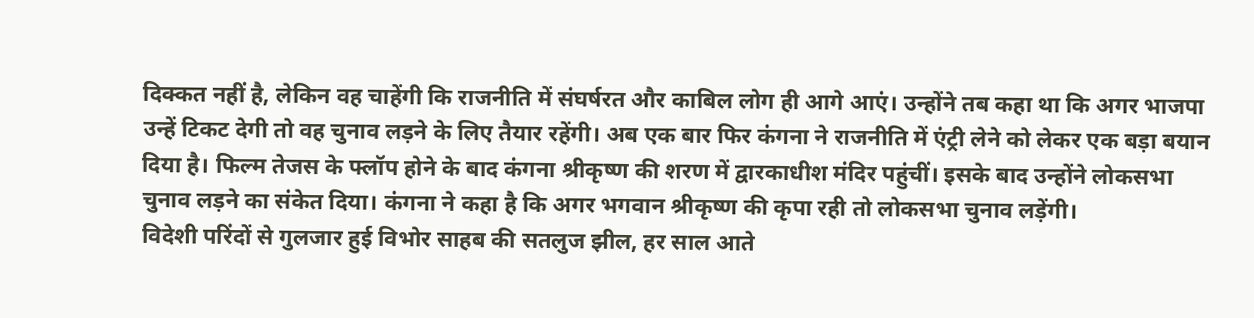दिक्कत नहीं है, लेकिन वह चाहेंगी कि राजनीति में संघर्षरत और काबिल लोग ही आगे आएं। उन्होंने तब कहा था कि अगर भाजपा उन्हें टिकट देगी तो वह चुनाव लड़ने के लिए तैयार रहेंगी। अब एक बार फिर कंगना ने राजनीति में एंट्री लेने को लेकर एक बड़ा बयान दिया है। फिल्म तेजस के फ्लॉप होने के बाद कंगना श्रीकृष्ण की शरण में द्वारकाधीश मंदिर पहुंचीं। इसके बाद उन्होंने लोकसभा चुनाव लड़ने का संकेत दिया। कंगना ने कहा है कि अगर भगवान श्रीकृष्ण की कृपा रही तो लोकसभा चुनाव लड़ेंगी।
विदेशी परिंदों से गुलजार हुई विभोर साहब की सतलुज झील, हर साल आते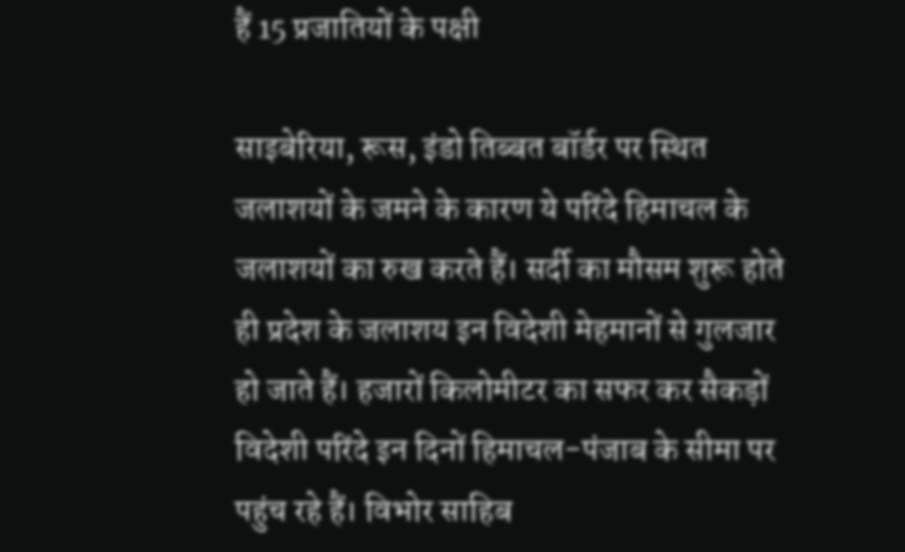हैं 15 प्रजातियों के पक्षी

साइबेरिया, रूस, इंडो तिब्बत बॉर्डर पर स्थित जलाशयों के जमने के कारण ये परिंदे हिमाचल के जलाशयों का रुख करते हैं। सर्दी का मौसम शुरू होते ही प्रदेश के जलाशय इन विदेशी मेहमानों से गुलजार हो जाते हैं। हजारों किलोमीटर का सफर कर सैकड़ों विदेशी परिंदे इन दिनों हिमाचल-पंजाब के सीमा पर पहुंच रहे हैं। विभोर साहिब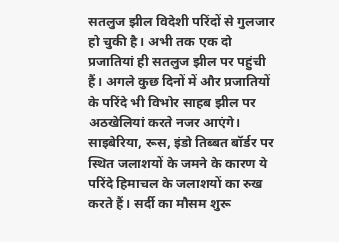सतलुज झील विदेशी परिंदों से गुलजार हो चुकी है। अभी तक एक दो प्रजातियां ही सतलुज झील पर पहुंची हैं। अगले कुछ दिनों में और प्रजातियों के परिंदे भी विभोर साहब झील पर अठखेलियां करते नजर आएंगे। साइबेरिया, रूस, इंडो तिब्बत बॉर्डर पर स्थित जलाशयों के जमने के कारण ये परिंदे हिमाचल के जलाशयों का रुख करते हैं। सर्दी का मौसम शुरू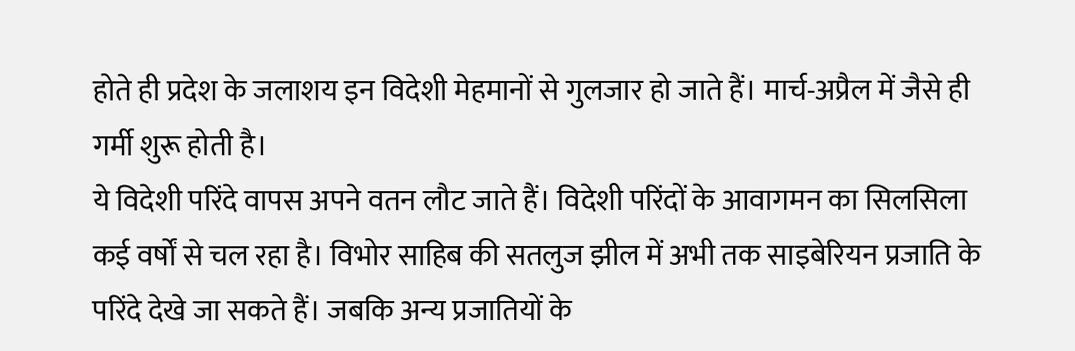होते ही प्रदेश के जलाशय इन विदेशी मेहमानों से गुलजार हो जाते हैं। मार्च-अप्रैल में जैसे ही गर्मी शुरू होती है।
ये विदेशी परिंदे वापस अपने वतन लौट जाते हैं। विदेशी परिंदों के आवागमन का सिलसिला कई वर्षों से चल रहा है। विभोर साहिब की सतलुज झील में अभी तक साइबेरियन प्रजाति के परिंदे देखे जा सकते हैं। जबकि अन्य प्रजातियों के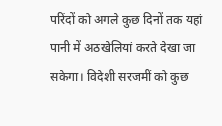परिंदों को अगले कुछ दिनों तक यहां पानी में अठखेलियां करते देखा जा सकेगा। विदेशी सरजमीं को कुछ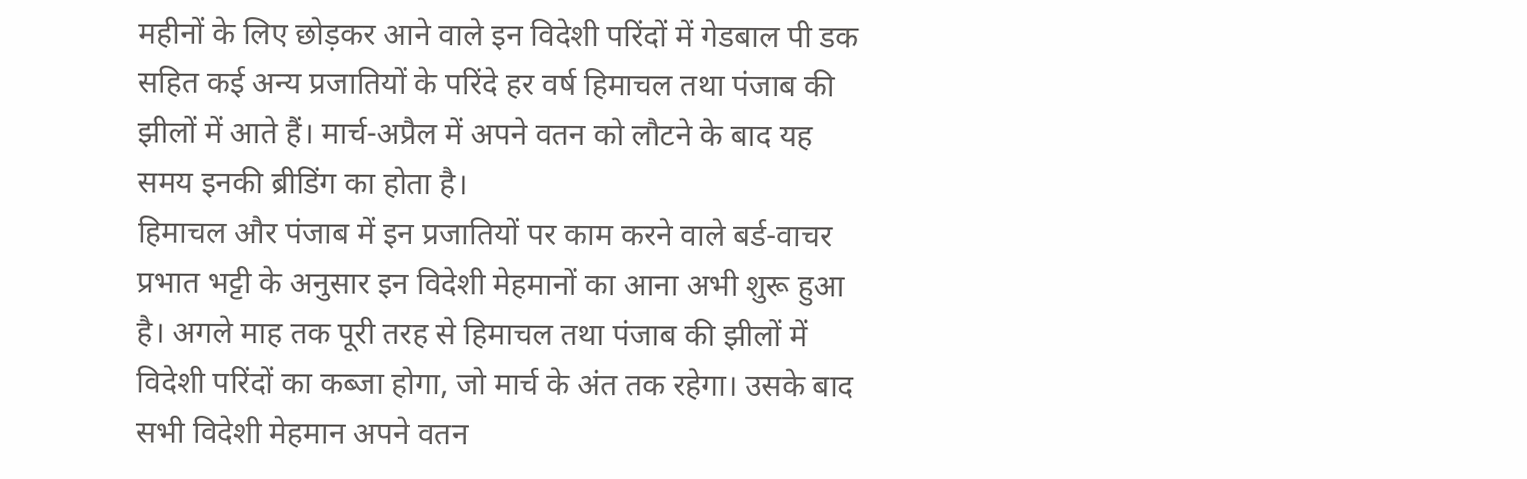महीनों के लिए छोड़कर आने वाले इन विदेशी परिंदों में गेडबाल पी डक सहित कई अन्य प्रजातियों के परिंदे हर वर्ष हिमाचल तथा पंजाब की झीलों में आते हैं। मार्च-अप्रैल में अपने वतन को लौटने के बाद यह समय इनकी ब्रीडिंग का होता है।
हिमाचल और पंजाब में इन प्रजातियों पर काम करने वाले बर्ड-वाचर प्रभात भट्टी के अनुसार इन विदेशी मेहमानों का आना अभी शुरू हुआ है। अगले माह तक पूरी तरह से हिमाचल तथा पंजाब की झीलों में विदेशी परिंदों का कब्जा होगा, जो मार्च के अंत तक रहेगा। उसके बाद सभी विदेशी मेहमान अपने वतन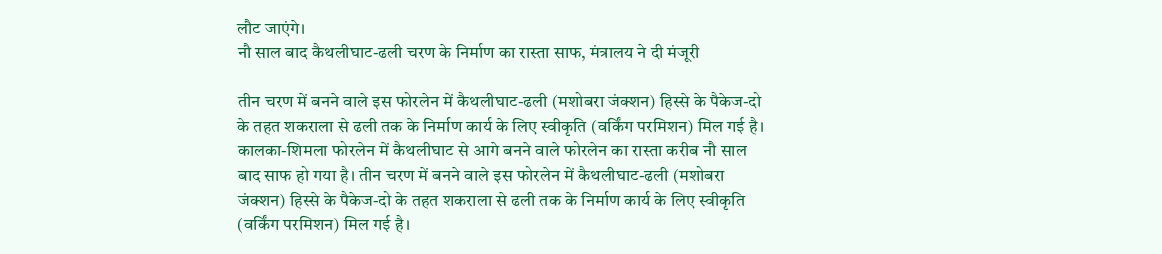लौट जाएंगे।
नौ साल बाद कैथलीघाट-ढली चरण के निर्माण का रास्ता साफ, मंत्रालय ने दी मंजूरी

तीन चरण में बनने वाले इस फोरलेन में कैथलीघाट-ढली (मशोबरा जंक्शन) हिस्से के पैकेज-दो के तहत शकराला से ढली तक के निर्माण कार्य के लिए स्वीकृति (वर्किंग परमिशन) मिल गई है। कालका-शिमला फोरलेन में कैथलीघाट से आगे बनने वाले फोरलेन का रास्ता करीब नौ साल बाद साफ हो गया है। तीन चरण में बनने वाले इस फोरलेन में कैथलीघाट-ढली (मशोबरा जंक्शन) हिस्से के पैकेज-दो के तहत शकराला से ढली तक के निर्माण कार्य के लिए स्वीकृति (वर्किंग परमिशन) मिल गई है।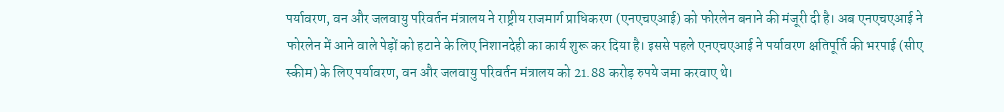पर्यावरण, वन और जलवायु परिवर्तन मंत्रालय ने राष्ट्रीय राजमार्ग प्राधिकरण (एनएचएआई) को फोरलेन बनाने की मंजूरी दी है। अब एनएचएआई ने फोरलेन में आने वाले पेड़ों को हटाने के लिए निशानदेही का कार्य शुरू कर दिया है। इससे पहले एनएचएआई ने पर्यावरण क्षतिपूर्ति की भरपाई (सीए स्कीम) के लिए पर्यावरण, वन और जलवायु परिवर्तन मंत्रालय को 21.88 करोड़ रुपये जमा करवाए थे।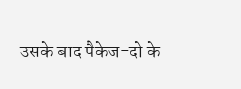उसके बाद पैकेज-दो के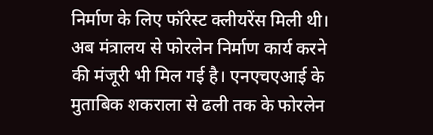निर्माण के लिए फॉरेस्ट क्लीयरेंस मिली थी। अब मंत्रालय से फोरलेन निर्माण कार्य करने की मंजूरी भी मिल गई है। एनएचएआई के मुताबिक शकराला से ढली तक के फोरलेन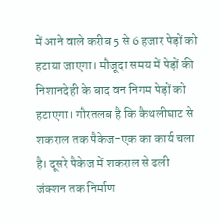में आने वाले करीब 5 से 6 हजार पेड़ों को हटाया जाएगा। मौजूदा समय में पेड़ों की निशानदेही के बाद वन निगम पेड़ों को हटाएगा। गौरतलब है कि कैथलीघाट से शकराल तक पैकेज-एक का कार्य चला है। दूसरे पैकेज में शकराल से ढली जंक्शन तक निर्माण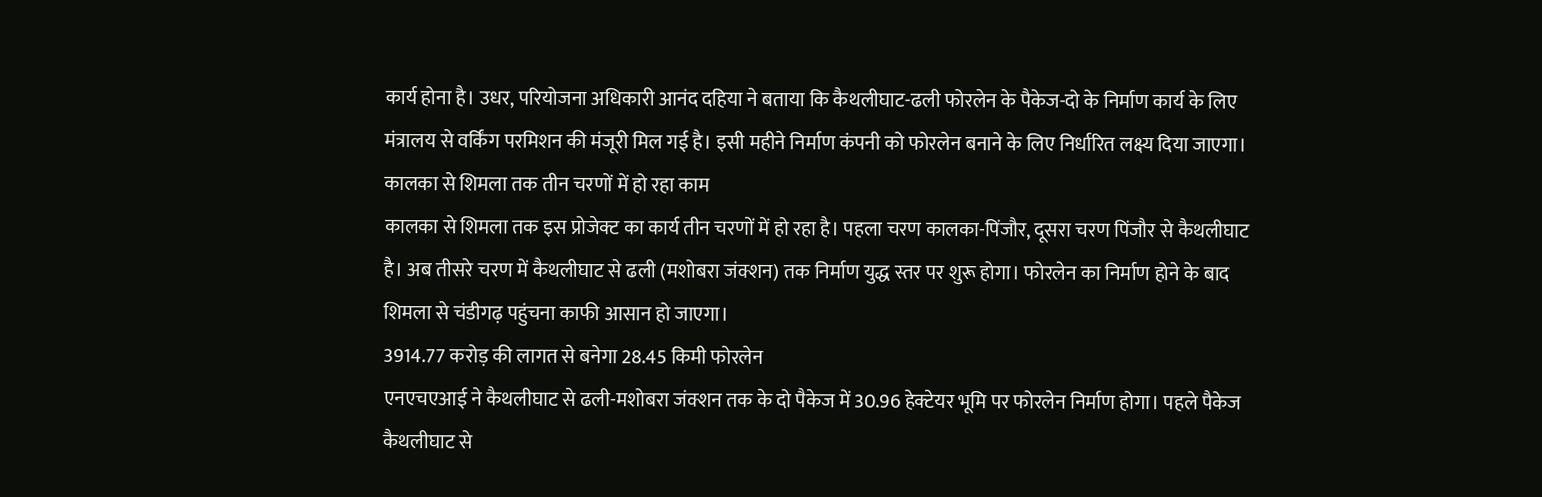कार्य होना है। उधर, परियोजना अधिकारी आनंद दहिया ने बताया कि कैथलीघाट-ढली फोरलेन के पैकेज-दो के निर्माण कार्य के लिए मंत्रालय से वर्किंग परमिशन की मंजूरी मिल गई है। इसी महीने निर्माण कंपनी को फोरलेन बनाने के लिए निर्धारित लक्ष्य दिया जाएगा।
कालका से शिमला तक तीन चरणों में हो रहा काम
कालका से शिमला तक इस प्रोजेक्ट का कार्य तीन चरणों में हो रहा है। पहला चरण कालका-पिंजौर, दूसरा चरण पिंजौर से कैथलीघाट है। अब तीसरे चरण में कैथलीघाट से ढली (मशोबरा जंक्शन) तक निर्माण युद्ध स्तर पर शुरू होगा। फोरलेन का निर्माण होने के बाद शिमला से चंडीगढ़ पहुंचना काफी आसान हो जाएगा।
3914.77 करोड़ की लागत से बनेगा 28.45 किमी फोरलेन
एनएचएआई ने कैथलीघाट से ढली-मशोबरा जंक्शन तक के दो पैकेज में 30.96 हेक्टेयर भूमि पर फोरलेन निर्माण होगा। पहले पैकेज कैथलीघाट से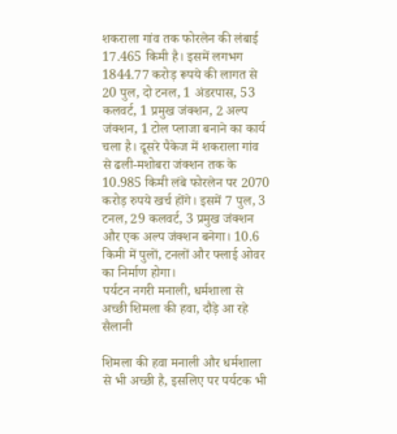शकराला गांव तक फोरलेन की लंबाई 17.465 किमी है। इसमें लगभग 1844.77 करोड़ रूपये की लागत से 20 पुल, दो टनल, 1 अंडरपास, 53 कलवर्ट, 1 प्रमुख जंक्शन, 2 अल्प जंक्शन, 1 टोल प्लाजा बनाने का कार्य चला है। दूसरे पैकेज में शकराला गांव से ढली-मशोबरा जंक्शन तक के 10.985 किमी लंबे फोरलेन पर 2070 करोड़ रुपये खर्च होंगे। इसमें 7 पुल, 3 टनल, 29 कलवर्ट, 3 प्रमुख जंक्शन और एक अल्प जंक्शन बनेगा। 10.6 किमी में पुलों, टनलों और फ्लाई ओवर का निर्माण होगा।
पर्यटन नगरी मनाली, धर्मशाला से अच्छी शिमला की हवा, दौड़े आ रहे सैलानी

शिमला की हवा मनाली और धर्मशाला से भी अच्छी है, इसलिए पर पर्यटक भी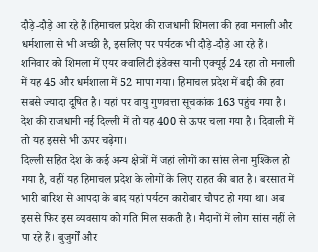दौड़े-दौड़े आ रहे हैं।हिमाचल प्रदेश की राजधानी शिमला की हवा मनाली और धर्मशाला से भी अच्छी है, इसलिए पर पर्यटक भी दौड़े-दौड़े आ रहे हैं। शनिवार को शिमला में एयर क्वालिटी इंडेक्स यानी एक्यूई 24 रहा तो मनाली में यह 45 और धर्मशाला में 52 मापा गया। हिमाचल प्रदेश में बद्दी की हवा सबसे ज्यादा दूषित है। यहां पर वायु गुणवत्ता सूचकांक 163 पहुंच गया है। देश की राजधानी नई दिल्ली में तो यह 400 से ऊपर चला गया है। दिवाली में तो यह इससे भी ऊपर चढ़ेगा।
दिल्ली सहित देश के कई अन्य क्षेत्रों में जहां लोगों का सांस लेना मुश्किल हो गया है, वहीं यह हिमाचल प्रदेश के लोगों के लिए राहत की बात है। बरसात में भारी बारिश से आपदा के बाद यहां पर्यटन कारोबार चौपट हो गया था। अब इससे फिर इस व्यवसाय को गति मिल सकती है। मैदानों में लोग सांस नहीं ले पा रहे हैं। बुजुर्गों और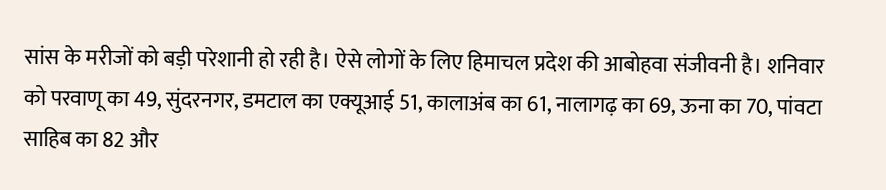सांस के मरीजों को बड़ी परेशानी हो रही है। ऐसे लोगों के लिए हिमाचल प्रदेश की आबोहवा संजीवनी है। शनिवार को परवाणू का 49, सुंदरनगर, डमटाल का एक्यूआई 51, कालाअंब का 61, नालागढ़ का 69, ऊना का 70, पांवटा साहिब का 82 और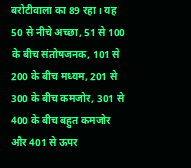बरोटीवाला का 89 रहा। यह 50 से नीचे अच्छा, 51 से 100 के बीच संतोषजनक, 101 से 200 के बीच मध्यम, 201 से 300 के बीच कमजोर, 301 से 400 के बीच बहुत कमजोर और 401 से ऊपर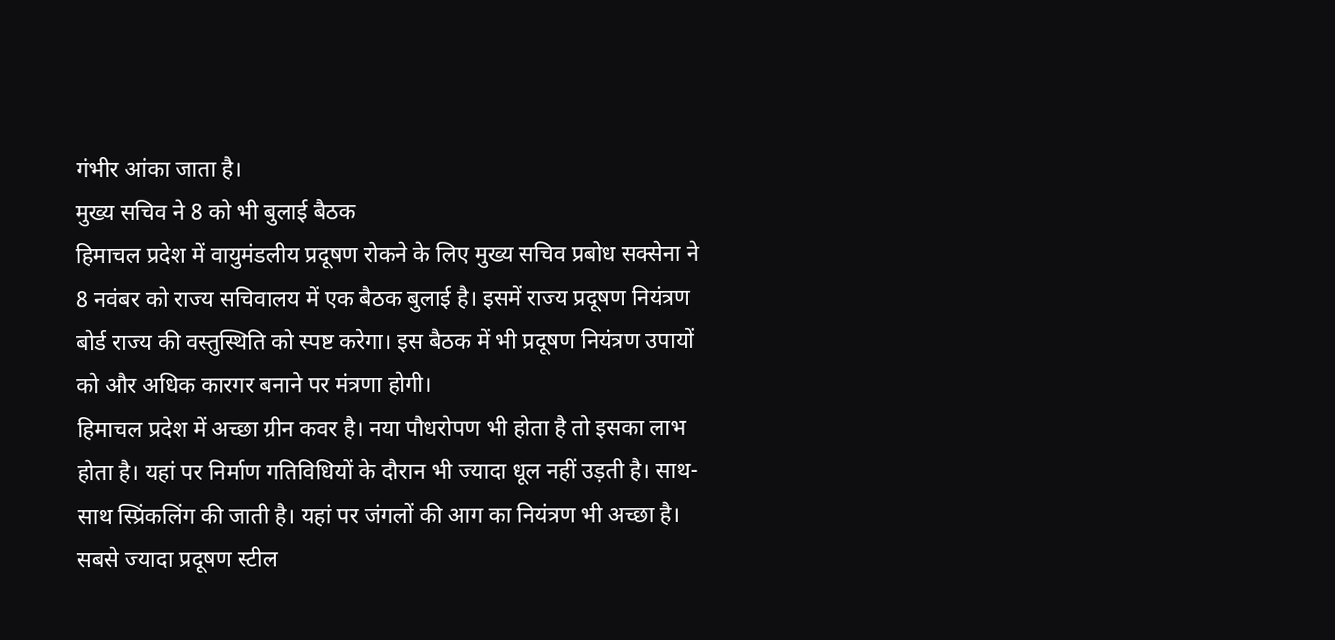गंभीर आंका जाता है।
मुख्य सचिव ने 8 को भी बुलाई बैठक
हिमाचल प्रदेश में वायुमंडलीय प्रदूषण रोकने के लिए मुख्य सचिव प्रबोध सक्सेना ने 8 नवंबर को राज्य सचिवालय में एक बैठक बुलाई है। इसमें राज्य प्रदूषण नियंत्रण बोर्ड राज्य की वस्तुस्थिति को स्पष्ट करेगा। इस बैठक में भी प्रदूषण नियंत्रण उपायों को और अधिक कारगर बनाने पर मंत्रणा होगी।
हिमाचल प्रदेश में अच्छा ग्रीन कवर है। नया पौधरोपण भी होता है तो इसका लाभ होता है। यहां पर निर्माण गतिविधियों के दौरान भी ज्यादा धूल नहीं उड़ती है। साथ-साथ स्प्रिंकलिंग की जाती है। यहां पर जंगलों की आग का नियंत्रण भी अच्छा है। सबसे ज्यादा प्रदूषण स्टील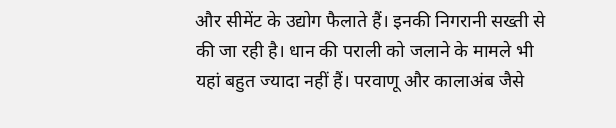और सीमेंट के उद्योग फैलाते हैं। इनकी निगरानी सख्ती से की जा रही है। धान की पराली को जलाने के मामले भी यहां बहुत ज्यादा नहीं हैं। परवाणू और कालाअंब जैसे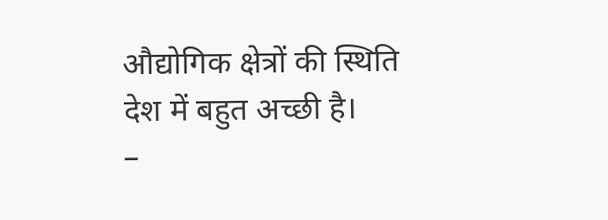औद्योगिक क्षेत्रों की स्थिति देश में बहुत अच्छी है।
–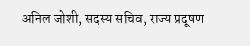अनिल जोशी, सदस्य सचिव, राज्य प्रदूषण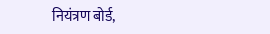नियंत्रण बोर्ड,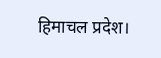हिमाचल प्रदेश।